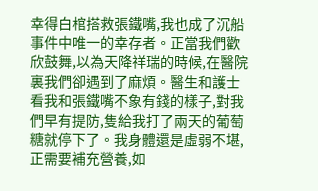幸得白棺搭救張鐵嘴,我也成了沉船事件中唯一的幸存者。正當我們歡欣鼓舞,以為天降祥瑞的時候,在醫院裏我們卻遇到了麻煩。醫生和護士看我和張鐵嘴不象有錢的樣子,對我們早有提防,隻給我打了兩天的葡萄糖就停下了。我身體還是虛弱不堪,正需要補充營養,如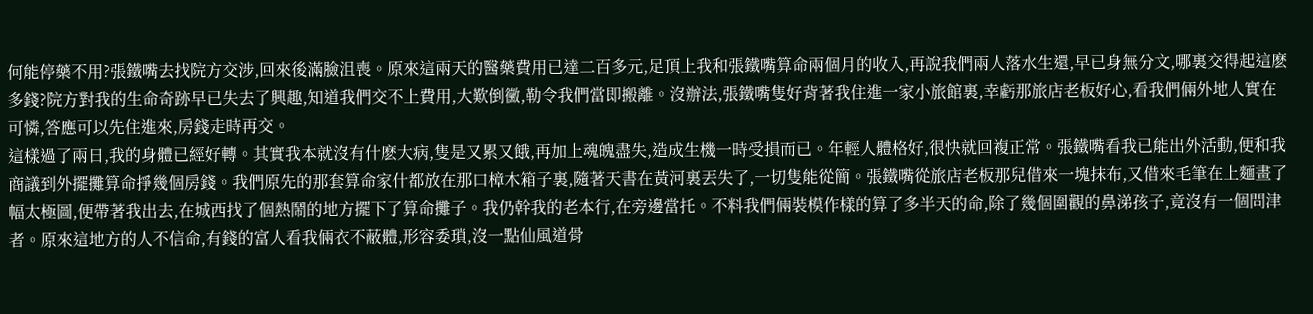何能停藥不用?張鐵嘴去找院方交涉,回來後滿臉沮喪。原來這兩天的醫藥費用已達二百多元,足頂上我和張鐵嘴算命兩個月的收入,再說我們兩人落水生還,早已身無分文,哪裏交得起這麽多錢?院方對我的生命奇跡早已失去了興趣,知道我們交不上費用,大歎倒黴,勒令我們當即搬離。沒辦法,張鐵嘴隻好背著我住進一家小旅館裏,幸虧那旅店老板好心,看我們倆外地人實在可憐,答應可以先住進來,房錢走時再交。
這樣過了兩日,我的身體已經好轉。其實我本就沒有什麽大病,隻是又累又餓,再加上魂魄盡失,造成生機一時受損而已。年輕人體格好,很快就回複正常。張鐵嘴看我已能出外活動,便和我商議到外擺攤算命掙幾個房錢。我們原先的那套算命家什都放在那口樟木箱子裏,隨著天書在黃河裏丟失了,一切隻能從簡。張鐵嘴從旅店老板那兒借來一塊抹布,又借來毛筆在上麵畫了幅太極圖,便帶著我出去,在城西找了個熱鬧的地方擺下了算命攤子。我仍幹我的老本行,在旁邊當托。不料我們倆裝模作樣的算了多半天的命,除了幾個圍觀的鼻涕孩子,竟沒有一個問津者。原來這地方的人不信命,有錢的富人看我倆衣不蔽體,形容委瑣,沒一點仙風道骨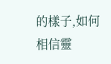的樣子,如何相信靈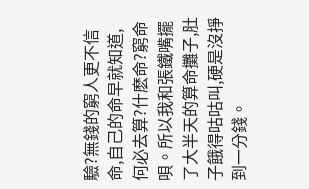驗?無錢的窮人更不信命,自己的命早就知道,何必去算?什麽命?窮命唄。所以我和張鐵嘴擺了大半天的算命攤子,肚子餓得咕咕叫,硬是沒掙到一分錢。